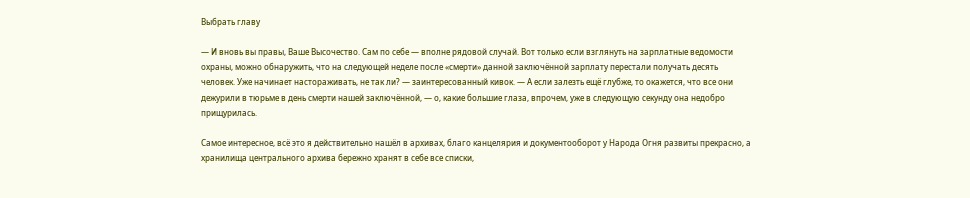Выбрать главу

— И вновь вы правы, Ваше Высочество. Сам по себе — вполне рядовой случай. Вот только если взглянуть на зарплатные ведомости охраны, можно обнаружить, что на следующей неделе после «смерти» данной заключённой зарплату перестали получать десять человек. Уже начинает настораживать, не так ли? — заинтересованный кивок. — А если залезть ещё глубже, то окажется, что все они дежурили в тюрьме в день смерти нашей заключённой, — о, какие большие глаза, впрочем, уже в следующую секунду она недобро прищурилась.

Самое интересное, всё это я действительно нашёл в архивах, благо канцелярия и документооборот у Народа Огня развиты прекрасно, а хранилища центрального архива бережно хранят в себе все списки,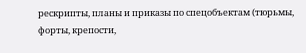рескрипты, планы и приказы по спецобъектам (тюрьмы, форты, крепости,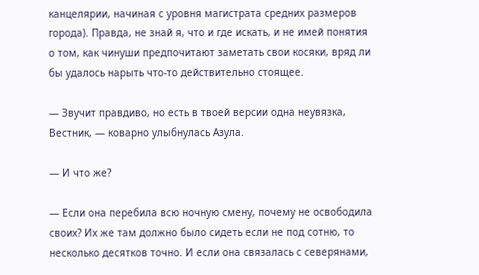канцелярии, начиная с уровня магистрата средних размеров города). Правда, не знай я, что и где искать, и не имей понятия о том, как чинуши предпочитают заметать свои косяки, вряд ли бы удалось нарыть что-то действительно стоящее.

— Звучит правдиво, но есть в твоей версии одна неувязка, Вестник, — коварно улыбнулась Азула.

— И что же?

— Если она перебила всю ночную смену, почему не освободила своих? Их же там должно было сидеть если не под сотню, то несколько десятков точно. И если она связалась с северянами,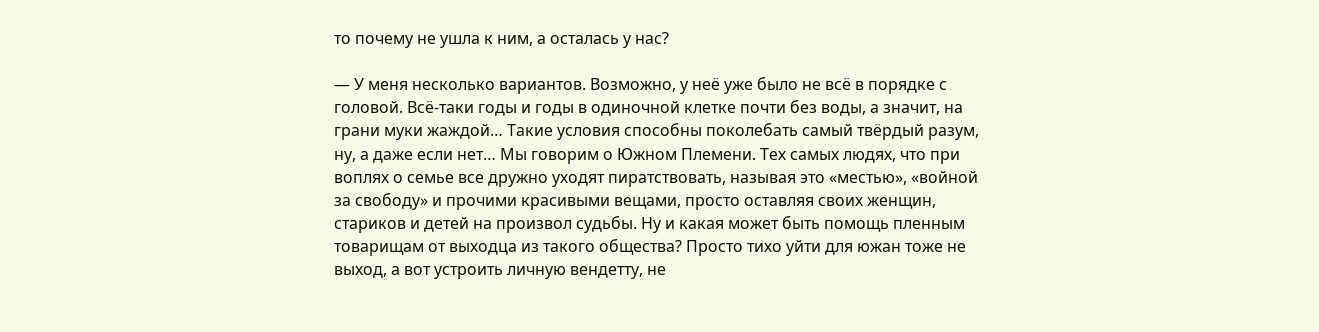то почему не ушла к ним, а осталась у нас?

— У меня несколько вариантов. Возможно, у неё уже было не всё в порядке с головой. Всё-таки годы и годы в одиночной клетке почти без воды, а значит, на грани муки жаждой… Такие условия способны поколебать самый твёрдый разум, ну, а даже если нет… Мы говорим о Южном Племени. Тех самых людях, что при воплях о семье все дружно уходят пиратствовать, называя это «местью», «войной за свободу» и прочими красивыми вещами, просто оставляя своих женщин, стариков и детей на произвол судьбы. Ну и какая может быть помощь пленным товарищам от выходца из такого общества? Просто тихо уйти для южан тоже не выход, а вот устроить личную вендетту, не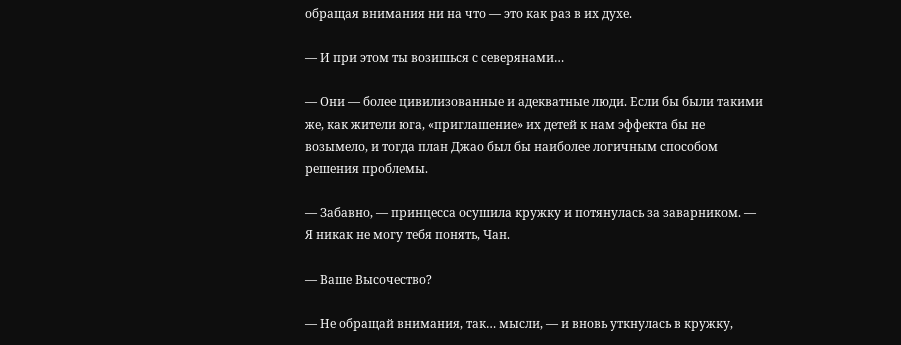обращая внимания ни на что — это как раз в их духе.

— И при этом ты возишься с северянами…

— Они — более цивилизованные и адекватные люди. Если бы были такими же, как жители юга, «приглашение» их детей к нам эффекта бы не возымело, и тогда план Джао был бы наиболее логичным способом решения проблемы.

— Забавно, — принцесса осушила кружку и потянулась за заварником. — Я никак не могу тебя понять, Чан.

— Ваше Высочество?

— Не обращай внимания, так… мысли, — и вновь уткнулась в кружку,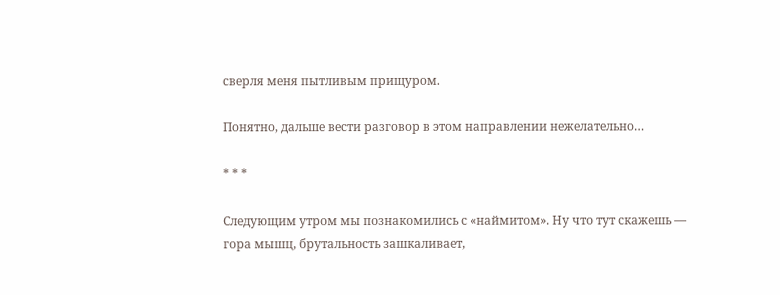сверля меня пытливым прищуром.

Понятно, дальше вести разговор в этом направлении нежелательно…

* * *

Следующим утром мы познакомились с «наймитом». Ну что тут скажешь — гора мышц, брутальность зашкаливает,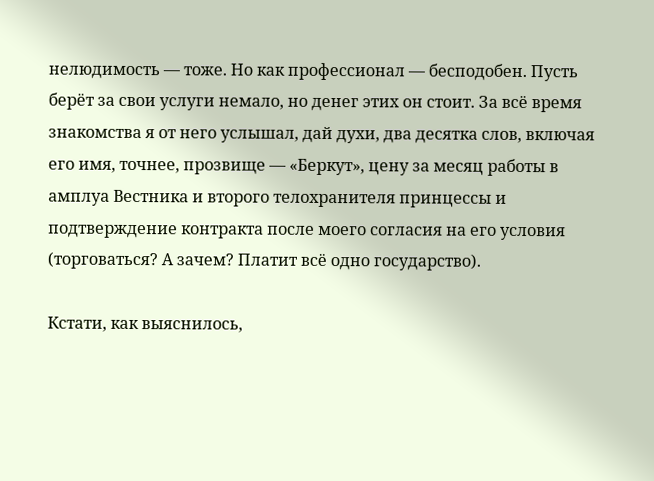нелюдимость — тоже. Но как профессионал — бесподобен. Пусть берёт за свои услуги немало, но денег этих он стоит. За всё время знакомства я от него услышал, дай духи, два десятка слов, включая его имя, точнее, прозвище — «Беркут», цену за месяц работы в амплуа Вестника и второго телохранителя принцессы и подтверждение контракта после моего согласия на его условия (торговаться? А зачем? Платит всё одно государство).

Кстати, как выяснилось,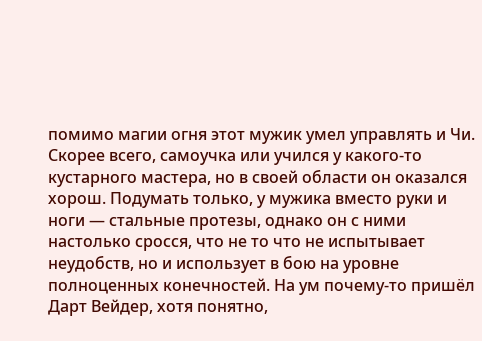помимо магии огня этот мужик умел управлять и Чи. Скорее всего, самоучка или учился у какого-то кустарного мастера, но в своей области он оказался хорош. Подумать только, у мужика вместо руки и ноги — стальные протезы, однако он с ними настолько сросся, что не то что не испытывает неудобств, но и использует в бою на уровне полноценных конечностей. На ум почему-то пришёл Дарт Вейдер, хотя понятно,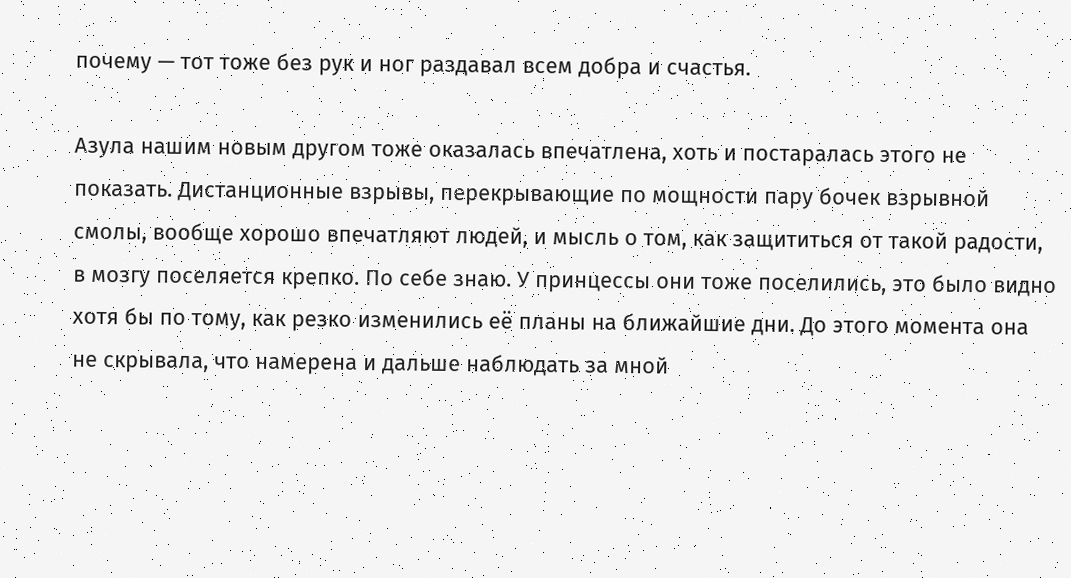почему — тот тоже без рук и ног раздавал всем добра и счастья.

Азула нашим новым другом тоже оказалась впечатлена, хоть и постаралась этого не показать. Дистанционные взрывы, перекрывающие по мощности пару бочек взрывной смолы, вообще хорошо впечатляют людей, и мысль о том, как защититься от такой радости, в мозгу поселяется крепко. По себе знаю. У принцессы они тоже поселились, это было видно хотя бы по тому, как резко изменились её планы на ближайшие дни. До этого момента она не скрывала, что намерена и дальше наблюдать за мной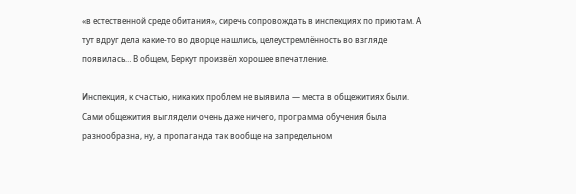«в естественной среде обитания», сиречь сопровождать в инспекциях по приютам. А тут вдруг дела какие-то во дворце нашлись, целеустремлённость во взгляде появилась… В общем, Беркут произвёл хорошее впечатление.

Инспекция, к счастью, никаких проблем не выявила — места в общежитиях были. Сами общежития выглядели очень даже ничего, программа обучения была разнообразна, ну, а пропаганда так вообще на запредельном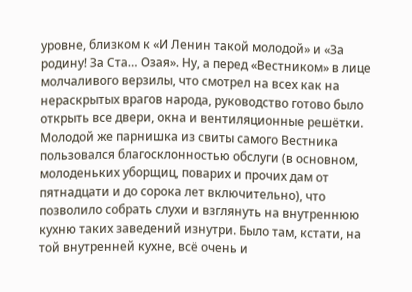уровне, близком к «И Ленин такой молодой» и «За родину! За Ста… Озая». Ну, а перед «Вестником» в лице молчаливого верзилы, что смотрел на всех как на нераскрытых врагов народа, руководство готово было открыть все двери, окна и вентиляционные решётки. Молодой же парнишка из свиты самого Вестника пользовался благосклонностью обслуги (в основном, молоденьких уборщиц, поварих и прочих дам от пятнадцати и до сорока лет включительно), что позволило собрать слухи и взглянуть на внутреннюю кухню таких заведений изнутри. Было там, кстати, на той внутренней кухне, всё очень и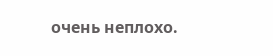очень неплохо.